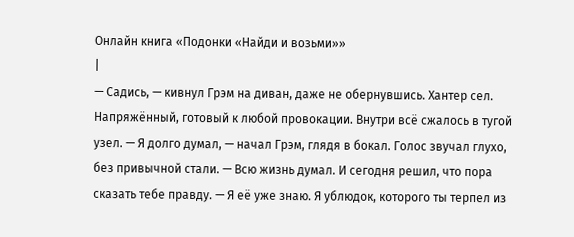Онлайн книга «Подонки «Найди и возьми»»
|
— Садись, — кивнул Грэм на диван, даже не обернувшись. Хантер сел. Напряжённый, готовый к любой провокации. Внутри всё сжалось в тугой узел. — Я долго думал, — начал Грэм, глядя в бокал. Голос звучал глухо, без привычной стали. — Всю жизнь думал. И сегодня решил, что пора сказать тебе правду. — Я её уже знаю. Я ублюдок, которого ты терпел из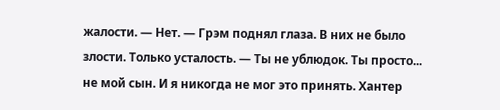жалости. — Нет. — Грэм поднял глаза. В них не было злости. Только усталость. — Ты не ублюдок. Ты просто... не мой сын. И я никогда не мог это принять. Хантер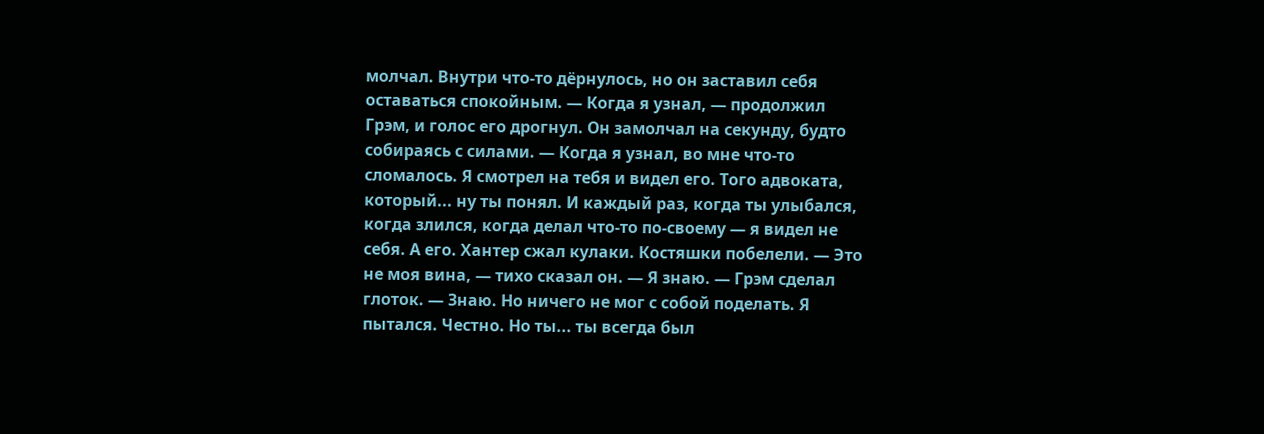молчал. Внутри что-то дёрнулось, но он заставил себя оставаться спокойным. — Когда я узнал, — продолжил Грэм, и голос его дрогнул. Он замолчал на секунду, будто собираясь с силами. — Когда я узнал, во мне что-то сломалось. Я смотрел на тебя и видел его. Того адвоката, который... ну ты понял. И каждый раз, когда ты улыбался, когда злился, когда делал что-то по-своему — я видел не себя. А его. Хантер сжал кулаки. Костяшки побелели. — Это не моя вина, — тихо сказал он. — Я знаю. — Грэм сделал глоток. — Знаю. Но ничего не мог с собой поделать. Я пытался. Честно. Но ты... ты всегда был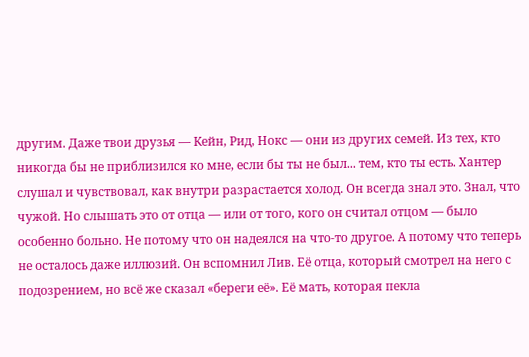другим. Даже твои друзья — Кейн, Рид, Нокс — они из других семей. Из тех, кто никогда бы не приблизился ко мне, если бы ты не был... тем, кто ты есть. Хантер слушал и чувствовал, как внутри разрастается холод. Он всегда знал это. Знал, что чужой. Но слышать это от отца — или от того, кого он считал отцом — было особенно больно. Не потому что он надеялся на что-то другое. А потому что теперь не осталось даже иллюзий. Он вспомнил Лив. Её отца, который смотрел на него с подозрением, но всё же сказал «береги её». Её мать, которая пекла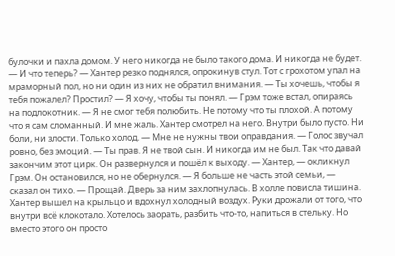булочки и пахла домом. У него никогда не было такого дома. И никогда не будет. — И что теперь? — Хантер резко поднялся, опрокинув стул. Тот с грохотом упал на мраморный пол, но ни один из них не обратил внимания. — Ты хочешь, чтобы я тебя пожалел? Простил? — Я хочу, чтобы ты понял. — Грэм тоже встал, опираясь на подлокотник. — Я не смог тебя полюбить. Не потому что ты плохой. А потому что я сам сломанный. И мне жаль. Хантер смотрел на него. Внутри было пусто. Ни боли, ни злости. Только холод. — Мне не нужны твои оправдания. — Голос звучал ровно, без эмоций. — Ты прав. Я не твой сын. И никогда им не был. Так что давай закончим этот цирк. Он развернулся и пошёл к выходу. — Хантер, — окликнул Грэм. Он остановился, но не обернулся. — Я больше не часть этой семьи, — сказал он тихо. — Прощай. Дверь за ним захлопнулась. В холле повисла тишина. Хантер вышел на крыльцо и вдохнул холодный воздух. Руки дрожали от того, что внутри всё клокотало. Хотелось заорать, разбить что-то, напиться в стельку. Но вместо этого он просто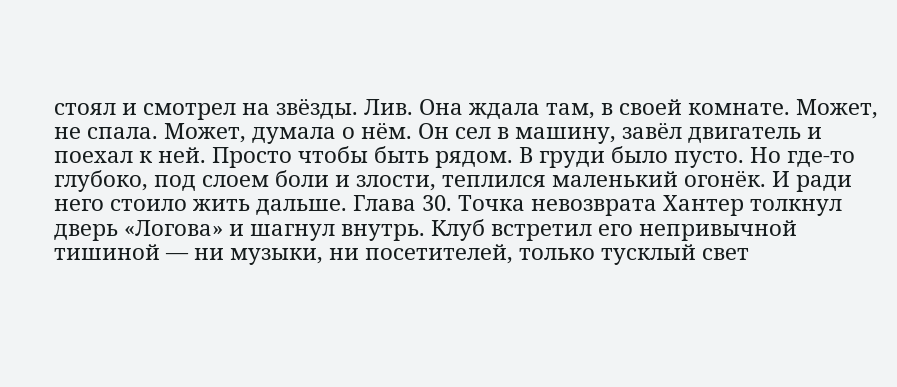стоял и смотрел на звёзды. Лив. Она ждала там, в своей комнате. Может, не спала. Может, думала о нём. Он сел в машину, завёл двигатель и поехал к ней. Просто чтобы быть рядом. В груди было пусто. Но где-то глубоко, под слоем боли и злости, теплился маленький огонёк. И ради него стоило жить дальше. Глава 30. Точка невозврата Хантер толкнул дверь «Логова» и шагнул внутрь. Клуб встретил его непривычной тишиной — ни музыки, ни посетителей, только тусклый свет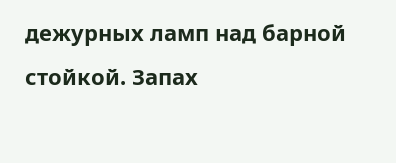дежурных ламп над барной стойкой. Запах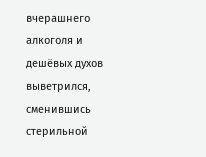вчерашнего алкоголя и дешёвых духов выветрился, сменившись стерильной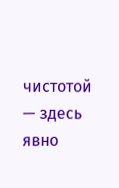чистотой — здесь явно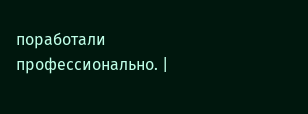поработали профессионально. |